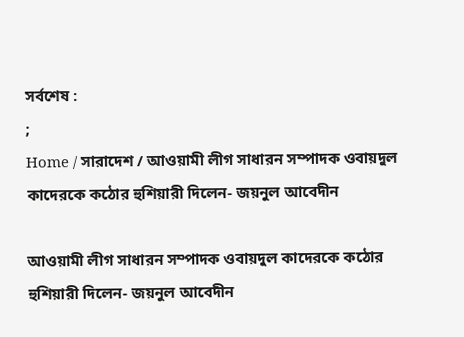সর্বশেষ :
;
Home / সারাদেশ / আওয়ামী লীগ সাধারন সম্পাদক ওবায়দুল কাদেরকে কঠোর হুশিয়ারী দিলেন- জয়নুল আবেদীন

আওয়ামী লীগ সাধারন সম্পাদক ওবায়দুল কাদেরকে কঠোর হুশিয়ারী দিলেন- জয়নুল আবেদীন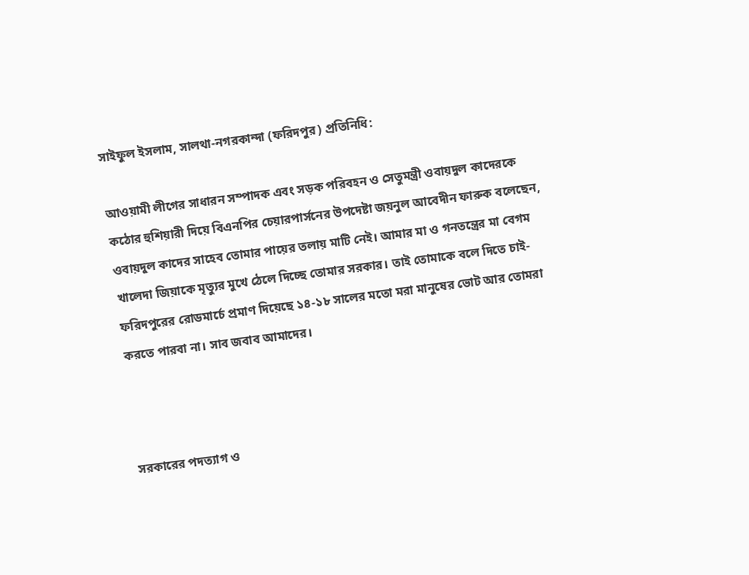সাইফুল ইসলাম, সালথা-নগরকান্দা (ফরিদপুর) প্রতিনিধি:

আওয়ামী লীগের সাধারন সম্পাদক এবং সড়ক পরিবহন ও সেতুমন্ত্রী ওবায়দুল কাদেরকে কঠোর হুশিয়ারী দিয়ে বিএনপির চেয়ারপার্সনের উপদেষ্টা জয়নুল আবেদীন ফারুক বলেছেন, ওবায়দুল কাদের সাহেব তোমার পায়ের তলায় মাটি নেই। আমার মা ও গনতন্ত্রের মা বেগম খালেদা জিয়াকে মৃত্যুর মুখে ঠেলে দিচ্ছে তোমার সরকার। তাই তোমাকে বলে দিতে চাই- ফরিদপুরের রোডমার্চে প্রমাণ দিয়েছে ১৪-১৮ সালের মতো মরা মানুষের ভোট আর তোমরা করতে পারবা না। সাব জবাব আমাদের।



সরকারের পদত্যাগ ও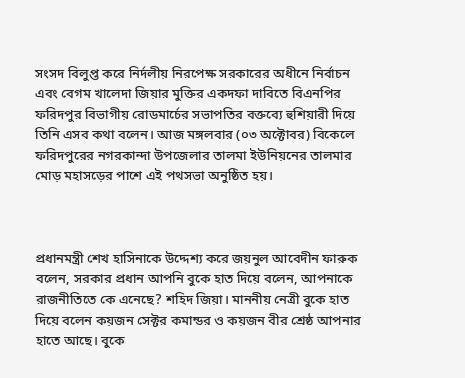সংসদ বিলুপ্ত করে নির্দলীয় নিরপেক্ষ সরকারের অধীনে নির্বাচন এবং বেগম খালেদা জিয়ার মুক্তির একদফা দাবিতে বিএনপির ফরিদপুর বিভাগীয় রোডমার্চের সভাপতির বক্তব্যে হুশিয়ারী দিয়ে তিনি এসব কথা বলেন। আজ মঙ্গলবার (০৩ অক্টোবর) বিকেলে ফরিদপুরের নগরকান্দা উপজেলার তালমা ইউনিয়নের তালমার মোড় মহাসড়ের পাশে এই পথসভা অনুষ্ঠিত হয়।



প্রধানমন্ত্রী শেখ হাসিনাকে উদ্দেশ্য করে জয়নুল আবেদীন ফারুক বলেন, সরকার প্রধান আপনি বুকে হাত দিয়ে বলেন, আপনাকে রাজনীতিতে কে এনেছে? শহিদ জিয়া। মাননীয় নেত্রী বুকে হাত দিয়ে বলেন কয়জন সেক্টর কমান্ডর ও কয়জন বীর শ্রেষ্ঠ আপনার হাতে আছে। বুকে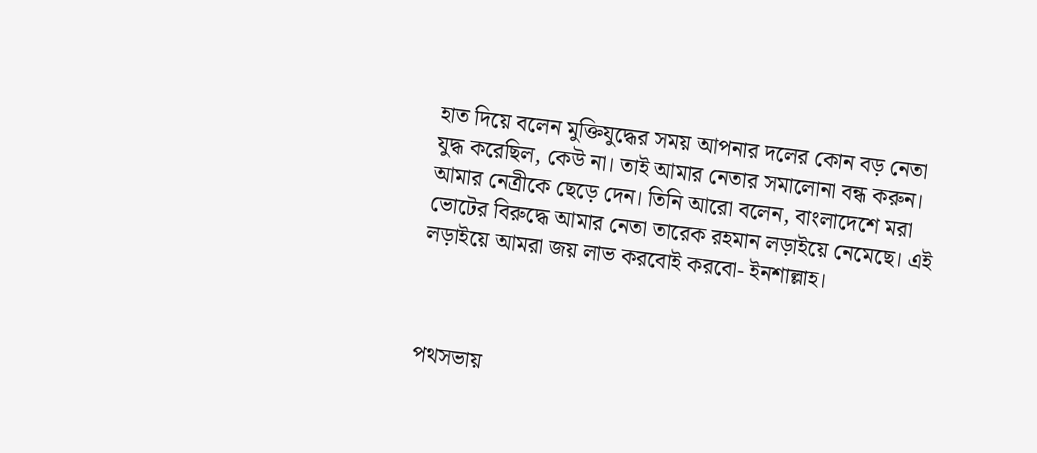হাত দিয়ে বলেন মুক্তিযুদ্ধের সময় আপনার দলের কোন বড় নেতা যুদ্ধ করেছিল, কেউ না। তাই আমার নেতার সমালোনা বন্ধ করুন। আমার নেত্রীকে ছেড়ে দেন। তিনি আরো বলেন, বাংলাদেশে মরা ভোটের বিরুদ্ধে আমার নেতা তারেক রহমান লড়াইয়ে নেমেছে। এই লড়াইয়ে আমরা জয় লাভ করবোই করবো- ইনশাল্লাহ।



পথসভায়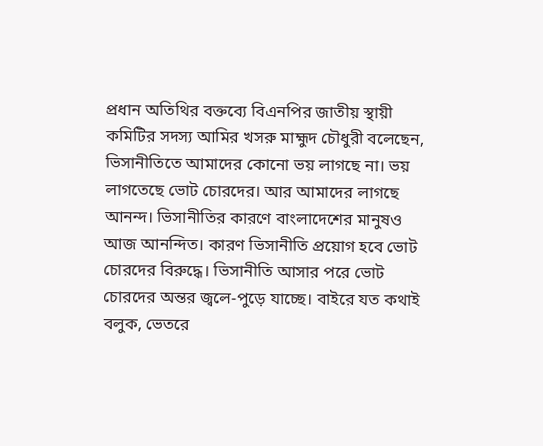প্রধান অতিথির বক্তব্যে বিএনপির জাতীয় স্থায়ী কমিটির সদস্য আমির খসরু মাহ্মুদ চৌধুরী বলেছেন, ভিসানীতিতে আমাদের কোনো ভয় লাগছে না। ভয় লাগতেছে ভোট চোরদের। আর আমাদের লাগছে আনন্দ। ভিসানীতির কারণে বাংলাদেশের মানুষও আজ আনন্দিত। কারণ ভিসানীতি প্রয়োগ হবে ভোট চোরদের বিরুদ্ধে। ভিসানীতি আসার পরে ভোট চোরদের অন্তর জ্বলে-পুড়ে যাচ্ছে। বাইরে যত কথাই বলুক, ভেতরে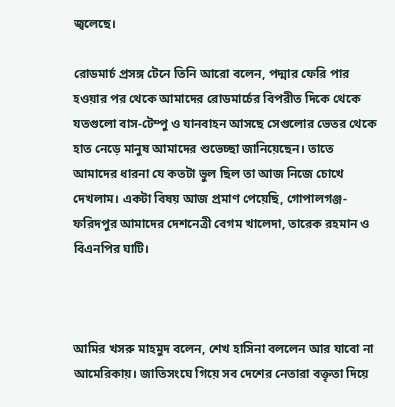জ্বলেছে।

রোডমার্চ প্রসঙ্গ টেনে তিনি আরো বলেন, পদ্মার ফেরি পার হওয়ার পর থেকে আমাদের রোডমার্চের বিপরীত দিকে থেকে যতগুলো বাস-টেম্পু ও যানবাহন আসছে সেগুলোর ভেতর থেকে হাত নেড়ে মানুষ আমাদের শুভেচ্ছা জানিয়েছেন। তাতে আমাদের ধারনা যে কতটা ভুল ছিল তা আজ নিজে চোখে দেখলাম। একটা বিষয় আজ প্রমাণ পেয়েছি, গোপালগঞ্জ-ফরিদপুর আমাদের দেশনেত্রী বেগম খালেদা, তারেক রহমান ও বিএনপির ঘাটি।



আমির খসরু মাহমুদ বলেন, শেখ হাসিনা বললেন আর যাবো না আমেরিকায়। জাতিসংঘে গিয়ে সব দেশের নেতারা বক্তৃতা দিয়ে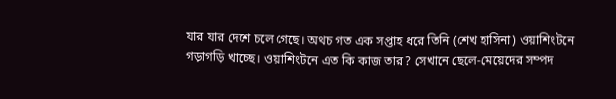যার যার দেশে চলে গেছে। অথচ গত এক সপ্তাহ ধরে তিনি (শেখ হাসিনা) ওয়াশিংটনে গড়াগড়ি খাচ্ছে। ওয়াশিংটনে এত কি কাজ তার? সেখানে ছেলে-মেয়েদের সম্পদ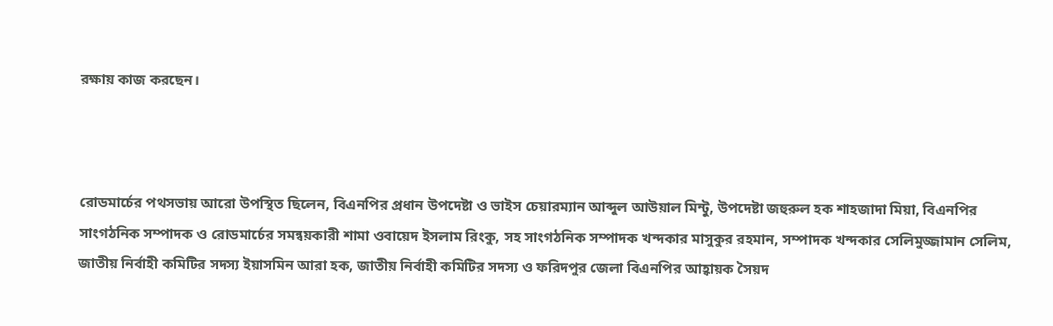রক্ষায় কাজ করছেন।



রোডমার্চের পথসভায় আরো উপস্থিত ছিলেন, বিএনপির প্রধান উপদেষ্টা ও ভাইস চেয়ারম্যান আব্দুল আউয়াল মিন্টু, উপদেষ্টা জহুরুল হক শাহজাদা মিয়া, বিএনপির সাংগঠনিক সম্পাদক ও রোডমার্চের সমন্বয়কারী শামা ওবায়েদ ইসলাম রিংকু, সহ সাংগঠনিক সম্পাদক খন্দকার মাসুকুর রহমান, সম্পাদক খন্দকার সেলিমুজ্জামান সেলিম, জাতীয় নির্বাহী কমিটির সদস্য ইয়াসমিন আরা হক, জাতীয় নির্বাহী কমিটির সদস্য ও ফরিদপুর জেলা বিএনপির আহ্বায়ক সৈয়দ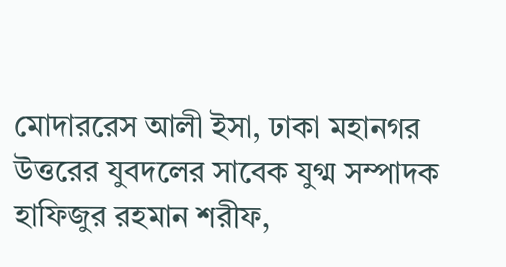মোদাররেস আলী ইসা, ঢাকা মহানগর উত্তরের যুবদলের সাবেক যুগ্ম সম্পাদক হাফিজুর রহমান শরীফ,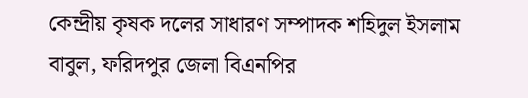কেন্দ্রীয় কৃষক দলের সাধারণ সম্পাদক শহিদুল ইসলাম বাবুল, ফরিদপুর জেলা বিএনপির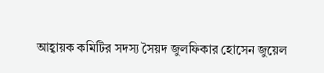আহ্বায়ক কমিটির সদস্য সৈয়দ জুলফিকার হোসেন জুয়েল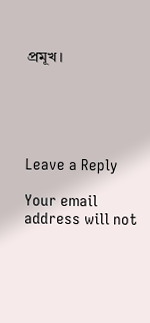প্রমূখ।





Leave a Reply

Your email address will not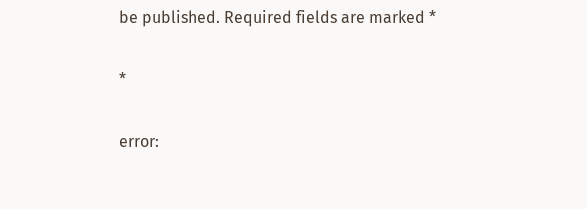be published. Required fields are marked *

*

error: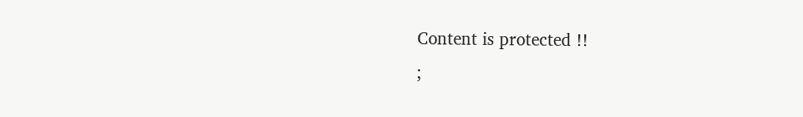Content is protected !!
;